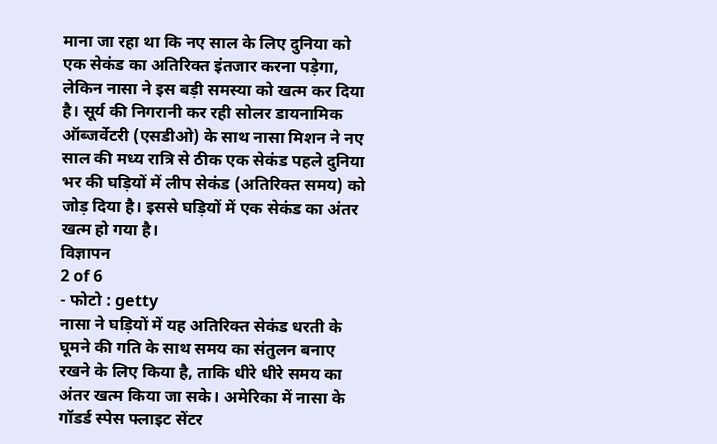माना जा रहा था कि नए साल के लिए दुनिया को एक सेकंड का अतिरिक्त इंतजार करना पड़ेगा, लेकिन नासा ने इस बड़ी समस्या को खत्म कर दिया है। सूर्य की निगरानी कर रही सोलर डायनामिक ऑब्जर्वेटरी (एसडीओ) के साथ नासा मिशन ने नए साल की मध्य रात्रि से ठीक एक सेकंड पहले दुनिया भर की घड़ियों में लीप सेकंड (अतिरिक्त समय) को जोड़ दिया है। इससे घड़ियों में एक सेकंड का अंतर खत्म हो गया है।
विज्ञापन
2 of 6
- फोटो : getty
नासा ने घड़ियों में यह अतिरिक्त सेकंड धरती के घूमने की गति के साथ समय का संतुलन बनाए रखने के लिए किया है, ताकि धीरे धीरे समय का अंतर खत्म किया जा सके। अमेरिका में नासा के गॉडर्ड स्पेस फ्लाइट सेंटर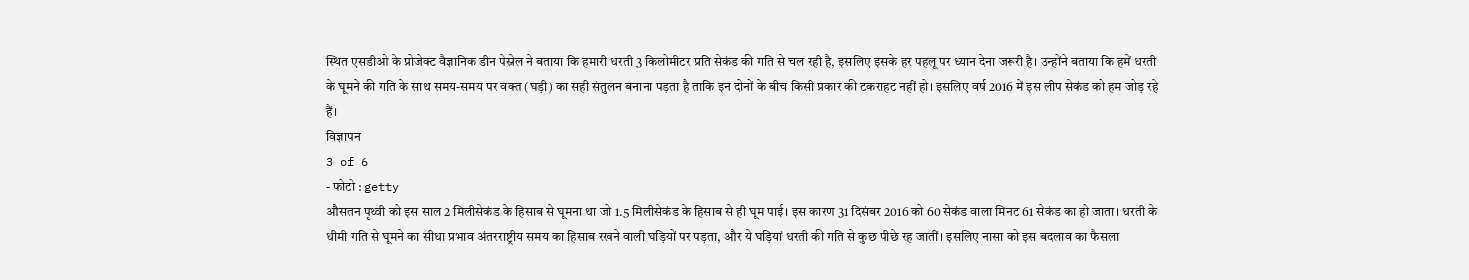स्थित एसडीओ के प्रोजेक्ट वैज्ञानिक डीन पेस्नेल ने बताया कि हमारी धरती 3 किलोमीटर प्रति सेकंड की गति से चल रही है, इसलिए इसके हर पहलू पर ध्यान देना जरूरी है। उन्होंने बताया कि हमें धरती के घूमने की गति के साथ समय-समय पर वक्त (घड़ी) का सही संतुलन बनाना पड़ता है ताकि इन दोनों के बीच किसी प्रकार की टकराहट नहीं हो। इसलिए वर्ष 2016 में इस लीप सेकंड को हम जोड़ रहे हैं।
विज्ञापन
3 of 6
- फोटो : getty
औसतन पृथ्वी को इस साल 2 मिलीसेकंड के हिसाब से घूमना था जो 1.5 मिलीसेकंड के हिसाब से ही घूम पाई। इस कारण 31 दिसंबर 2016 को 60 सेकंड वाला मिनट 61 सेकंड का हो जाता। धरती के धीमी गति से घूमने का सीधा प्रभाव अंतरराष्ट्रीय समय का हिसाब रखने वाली घड़ियों पर पड़ता, और ये घड़ियां धरती की गति से कुछ पीछे रह जातीं। इसलिए नासा को इस बदलाव का फैसला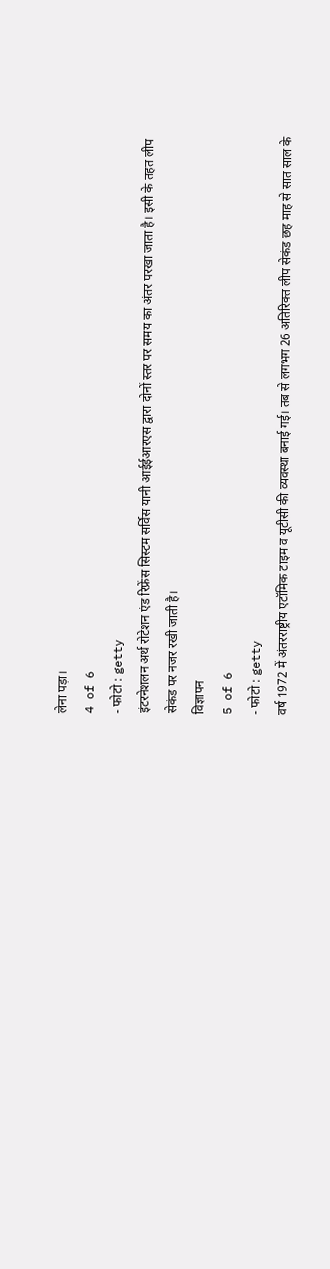लेना पड़ा।
4 of 6
- फोटो : getty
इंटरनेशलन अर्थ रोटेशन एंड रिफ्रेंस सिस्टम सर्विस यानी आईईआरएस द्वारा दोनों स्तर पर समय का अंतर परखा जाता है। इसी के तहत लीप सेकंड पर नजर रखी जाती है।
विज्ञापन
5 of 6
- फोटो : getty
वर्ष 1972 में अंतरराष्ट्रीय एटॉमिक टाइम व यूटीसी की व्यवस्था बनाई गई। तब से लगभग 26 अतिरिक्त लीप सेकंड छह माह से सात साल के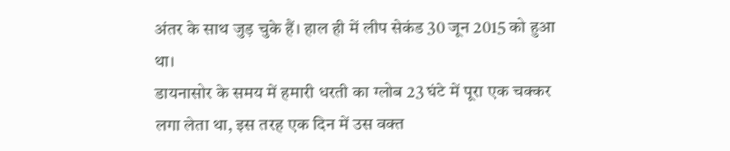अंतर के साथ जुड़ चुके हैं। हाल ही में लीप सेकंड 30 जून 2015 को हुआ था।
डायनासोर के समय में हमारी धरती का ग्लोब 23 घंटे में पूरा एक चक्कर लगा लेता था, इस तरह एक दिन में उस वक्त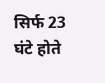सिर्फ 23 घंटे होते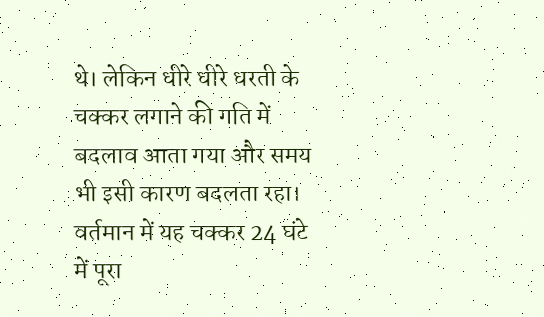थे। लेकिन धीरे धीरे धरती के चक्कर लगाने की गति में बदलाव आता गया और समय भी इसी कारण बदलता रहा। वर्तमान में यह चक्कर 24 घंटे में पूरा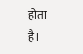होता है।